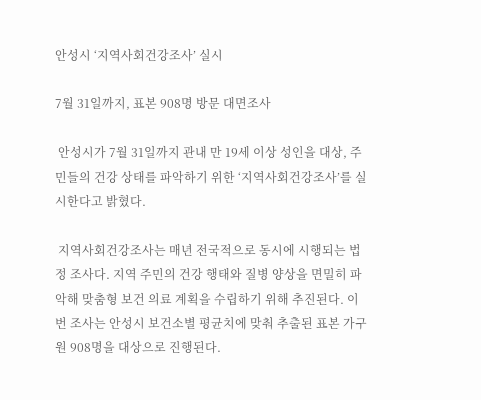안성시 ‘지역사회건강조사’ 실시

7월 31일까지, 표본 908명 방문 대면조사

 안성시가 7월 31일까지 관내 만 19세 이상 성인을 대상, 주민들의 건강 상태를 파악하기 위한 ‘지역사회건강조사’를 실시한다고 밝혔다.

 지역사회건강조사는 매년 전국적으로 동시에 시행되는 법정 조사다. 지역 주민의 건강 행태와 질병 양상을 면밀히 파악해 맞춤형 보건 의료 계획을 수립하기 위해 추진된다. 이번 조사는 안성시 보건소별 평균치에 맞춰 추출된 표본 가구원 908명을 대상으로 진행된다.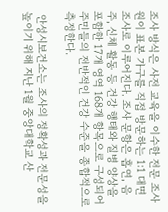조사 방식은 사전 교육을 이수한 전문 조사원이 표본 가구를 직접 방문하는 1:1 대면 조사로 이루어진다. 조사 문항은 흡연, 음주, 신체 활동 등 건강 행태와 질병 양상을 포함한 17개 영역 168개 항목으로 구성되어 주민들의 전반적인 건강 수준을 종합적으로 측정한다.

 안성시보건소는 조사의 정확성과 전문성을 높이기 위해 지난 1월 중앙대학교 산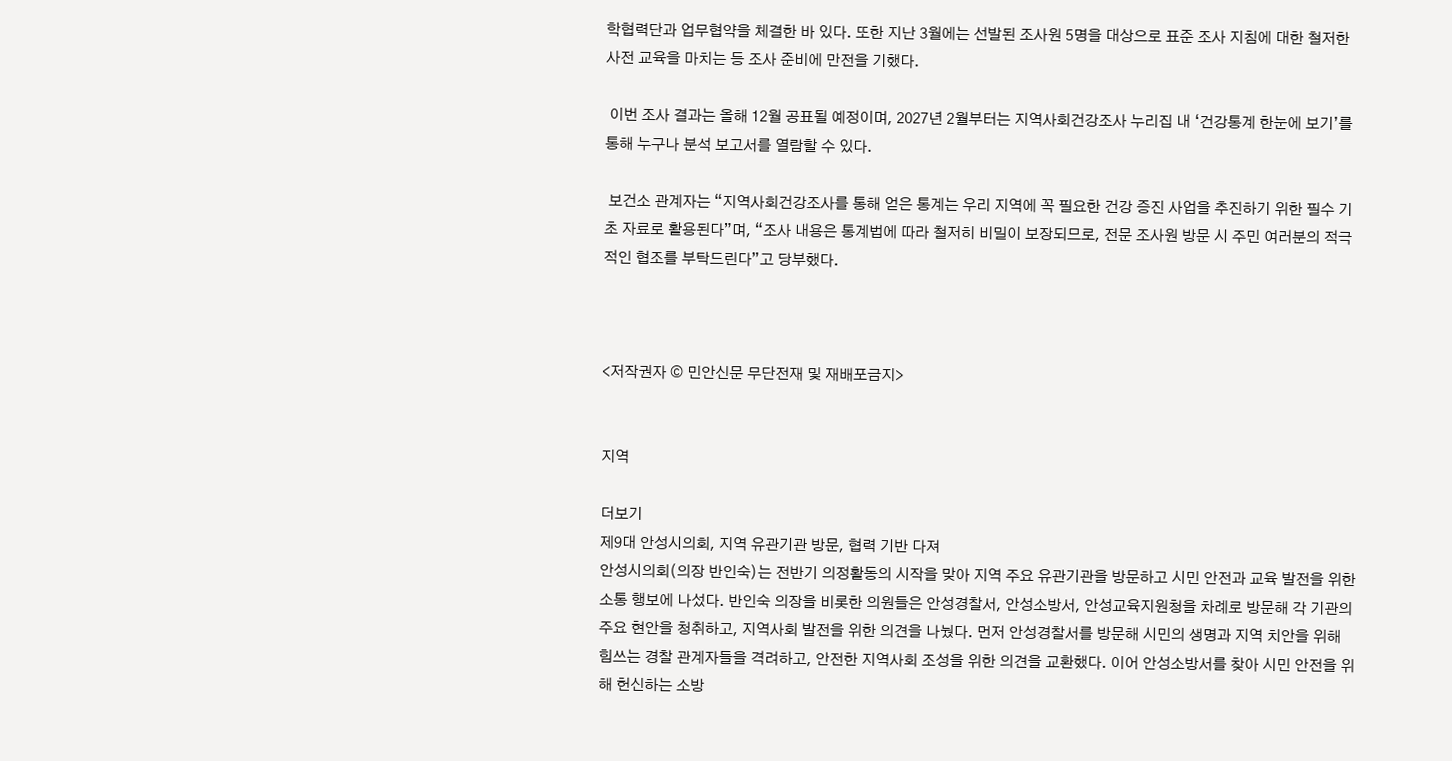학협력단과 업무협약을 체결한 바 있다. 또한 지난 3월에는 선발된 조사원 5명을 대상으로 표준 조사 지침에 대한 철저한 사전 교육을 마치는 등 조사 준비에 만전을 기했다.

 이번 조사 결과는 올해 12월 공표될 예정이며, 2027년 2월부터는 지역사회건강조사 누리집 내 ‘건강통계 한눈에 보기’를 통해 누구나 분석 보고서를 열람할 수 있다.

 보건소 관계자는 “지역사회건강조사를 통해 얻은 통계는 우리 지역에 꼭 필요한 건강 증진 사업을 추진하기 위한 필수 기초 자료로 활용된다”며, “조사 내용은 통계법에 따라 철저히 비밀이 보장되므로, 전문 조사원 방문 시 주민 여러분의 적극적인 협조를 부탁드린다”고 당부했다.



<저작권자 © 민안신문 무단전재 및 재배포금지>


지역

더보기
제9대 안성시의회, 지역 유관기관 방문, 협력 기반 다져
안성시의회(의장 반인숙)는 전반기 의정활동의 시작을 맞아 지역 주요 유관기관을 방문하고 시민 안전과 교육 발전을 위한 소통 행보에 나섰다. 반인숙 의장을 비롯한 의원들은 안성경찰서, 안성소방서, 안성교육지원청을 차례로 방문해 각 기관의 주요 현안을 청취하고, 지역사회 발전을 위한 의견을 나눴다. 먼저 안성경찰서를 방문해 시민의 생명과 지역 치안을 위해 힘쓰는 경찰 관계자들을 격려하고, 안전한 지역사회 조성을 위한 의견을 교환했다. 이어 안성소방서를 찾아 시민 안전을 위해 헌신하는 소방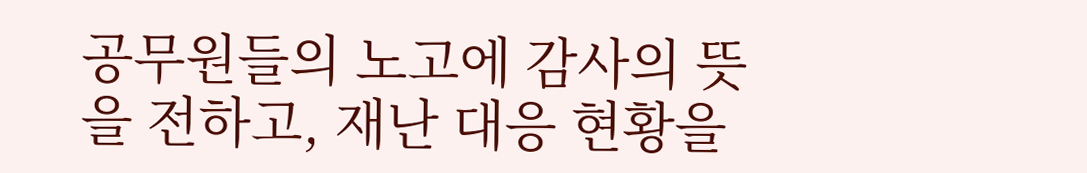공무원들의 노고에 감사의 뜻을 전하고, 재난 대응 현황을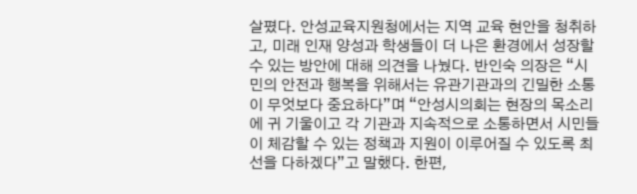살폈다. 안성교육지원청에서는 지역 교육 현안을 청취하고, 미래 인재 양성과 학생들이 더 나은 환경에서 성장할 수 있는 방안에 대해 의견을 나눴다. 반인숙 의장은 “시민의 안전과 행복을 위해서는 유관기관과의 긴밀한 소통이 무엇보다 중요하다”며 “안성시의회는 현장의 목소리에 귀 기울이고 각 기관과 지속적으로 소통하면서 시민들이 체감할 수 있는 정책과 지원이 이루어질 수 있도록 최선을 다하겠다”고 말했다. 한편,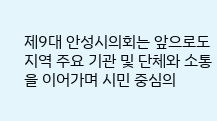제9대 안성시의회는 앞으로도 지역 주요 기관 및 단체와 소통을 이어가며 시민 중심의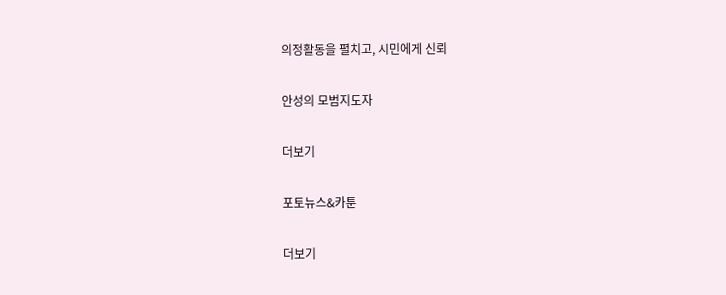의정활동을 펼치고, 시민에게 신뢰

안성의 모범지도자

더보기

포토뉴스&카툰

더보기